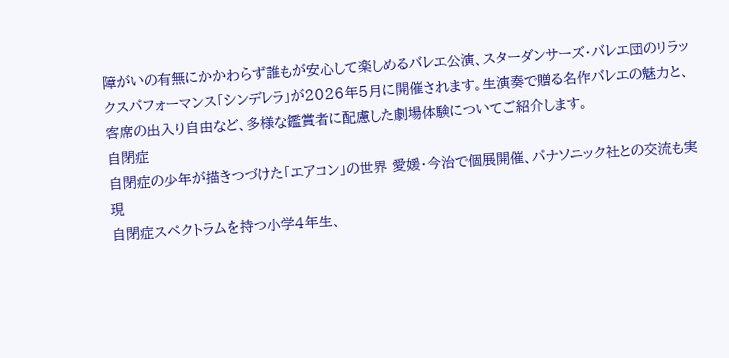障がいの有無にかかわらず誰もが安心して楽しめるバレエ公演、スターダンサーズ・バレエ団のリラックスパフォーマンス「シンデレラ」が2026年5月に開催されます。生演奏で贈る名作バレエの魅力と、客席の出入り自由など、多様な鑑賞者に配慮した劇場体験についてご紹介します。
自閉症
自閉症の少年が描きつづけた「エアコン」の世界 愛媛・今治で個展開催、パナソニック社との交流も実現
自閉症スペクトラムを持つ小学4年生、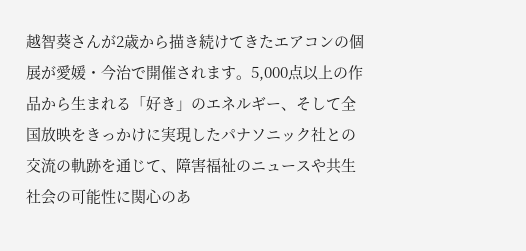越智葵さんが2歳から描き続けてきたエアコンの個展が愛媛・今治で開催されます。5,000点以上の作品から生まれる「好き」のエネルギー、そして全国放映をきっかけに実現したパナソニック社との交流の軌跡を通じて、障害福祉のニュースや共生社会の可能性に関心のあ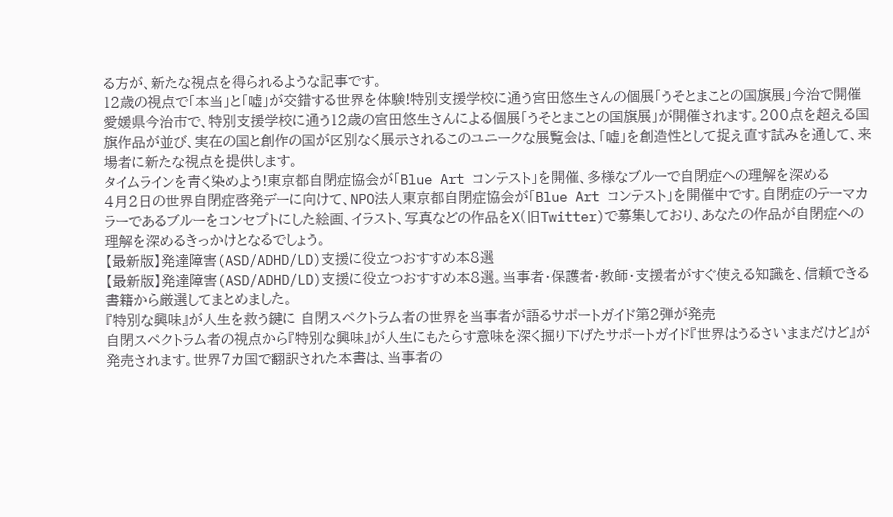る方が、新たな視点を得られるような記事です。
12歳の視点で「本当」と「嘘」が交錯する世界を体験!特別支援学校に通う宮田悠生さんの個展「うそとまことの国旗展」今治で開催
愛媛県今治市で、特別支援学校に通う12歳の宮田悠生さんによる個展「うそとまことの国旗展」が開催されます。200点を超える国旗作品が並び、実在の国と創作の国が区別なく展示されるこのユニークな展覧会は、「嘘」を創造性として捉え直す試みを通して、来場者に新たな視点を提供します。
タイムラインを青く染めよう!東京都自閉症協会が「Blue Art コンテスト」を開催、多様なブルーで自閉症への理解を深める
4月2日の世界自閉症啓発デーに向けて、NPO法人東京都自閉症協会が「Blue Art コンテスト」を開催中です。自閉症のテーマカラーであるブルーをコンセプトにした絵画、イラスト、写真などの作品をX(旧Twitter)で募集しており、あなたの作品が自閉症への理解を深めるきっかけとなるでしょう。
【最新版】発達障害(ASD/ADHD/LD)支援に役立つおすすめ本8選
【最新版】発達障害(ASD/ADHD/LD)支援に役立つおすすめ本8選。当事者・保護者・教師・支援者がすぐ使える知識を、信頼できる書籍から厳選してまとめました。
『特別な興味』が人生を救う鍵に 自閉スペクトラム者の世界を当事者が語るサポートガイド第2弾が発売
自閉スペクトラム者の視点から『特別な興味』が人生にもたらす意味を深く掘り下げたサポートガイド『世界はうるさいままだけど』が発売されます。世界7カ国で翻訳された本書は、当事者の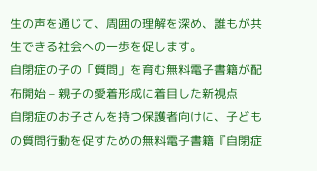生の声を通じて、周囲の理解を深め、誰もが共生できる社会への一歩を促します。
自閉症の子の「質問」を育む無料電子書籍が配布開始 – 親子の愛着形成に着目した新視点
自閉症のお子さんを持つ保護者向けに、子どもの質問行動を促すための無料電子書籍『自閉症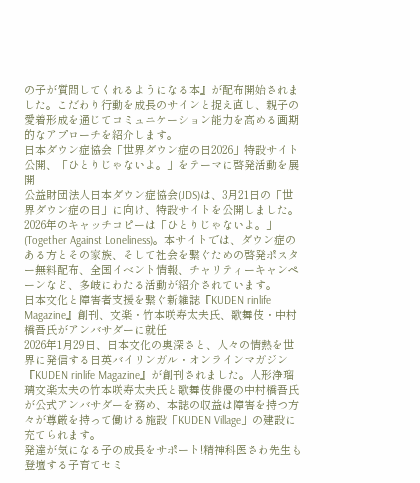の子が質問してくれるようになる本』が配布開始されました。こだわり行動を成長のサインと捉え直し、親子の愛着形成を通じてコミュニケーション能力を高める画期的なアプローチを紹介します。
日本ダウン症協会「世界ダウン症の日2026」特設サイト公開、「ひとりじゃないよ。」をテーマに啓発活動を展開
公益財団法人日本ダウン症協会(JDS)は、3月21日の「世界ダウン症の日」に向け、特設サイトを公開しました。2026年のキャッチコピーは「ひとりじゃないよ。」(Together Against Loneliness)。本サイトでは、ダウン症のある方とその家族、そして社会を繋ぐための啓発ポスター無料配布、全国イベント情報、チャリティーキャンペーンなど、多岐にわたる活動が紹介されています。
日本文化と障害者支援を繋ぐ新雑誌『KUDEN rinlife Magazine』創刊、文楽・竹本咲寿太夫氏、歌舞伎・中村橋吾氏がアンバサダーに就任
2026年1月29日、日本文化の奥深さと、人々の情熱を世界に発信する日英バイリンガル・オンラインマガジン『KUDEN rinlife Magazine』が創刊されました。人形浄瑠璃文楽太夫の竹本咲寿太夫氏と歌舞伎俳優の中村橋吾氏が公式アンバサダーを務め、本誌の収益は障害を持つ方々が尊厳を持って働ける施設「KUDEN Village」の建設に充てられます。
発達が気になる子の成長をサポート!精神科医さわ先生も登壇する子育てセミ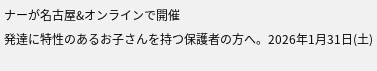ナーが名古屋&オンラインで開催
発達に特性のあるお子さんを持つ保護者の方へ。2026年1月31日(土)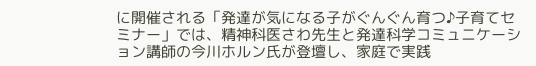に開催される「発達が気になる子がぐんぐん育つ♪子育てセミナー」では、精神科医さわ先生と発達科学コミュニケーション講師の今川ホルン氏が登壇し、家庭で実践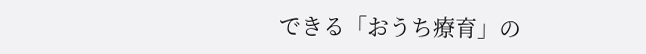できる「おうち療育」の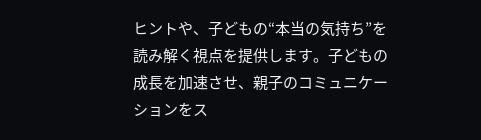ヒントや、子どもの“本当の気持ち”を読み解く視点を提供します。子どもの成長を加速させ、親子のコミュニケーションをス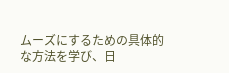ムーズにするための具体的な方法を学び、日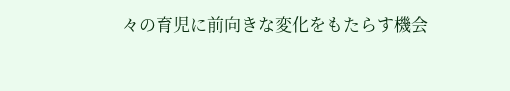々の育児に前向きな変化をもたらす機会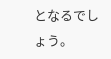となるでしょう。